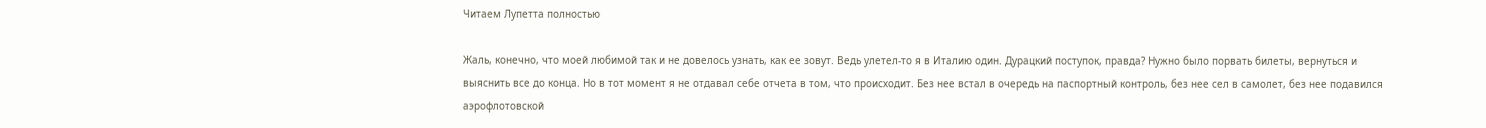Читаем Лупетта полностью

Жаль, конечно, что моей любимой так и не довелось узнать, как ее зовут. Ведь улетел-то я в Италию один. Дурацкий поступок, правда? Нужно было порвать билеты, вернуться и выяснить все до конца. Но в тот момент я не отдавал себе отчета в том, что происходит. Без нее встал в очередь на паспортный контроль, без нее сел в самолет, без нее подавился аэрофлотовской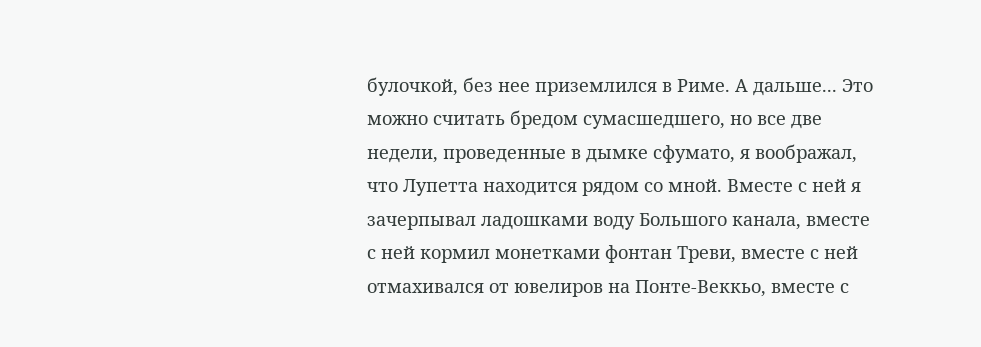булочкой, без нее приземлился в Риме. А дальше... Это можно считать бредом сумасшедшего, но все две недели, проведенные в дымке сфумато, я воображал, что Лупетта находится рядом со мной. Вместе с ней я зачерпывал ладошками воду Большого канала, вместе с ней кормил монетками фонтан Треви, вместе с ней отмахивался от ювелиров на Понте-Веккьо, вместе с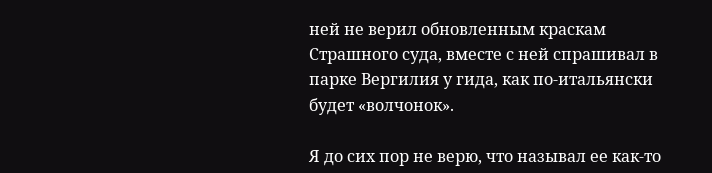ней не верил обновленным краскам Страшного суда, вместе с ней спрашивал в парке Вергилия у гида, как по-итальянски будет «волчонок».

Я до сих пор не верю, что называл ее как-то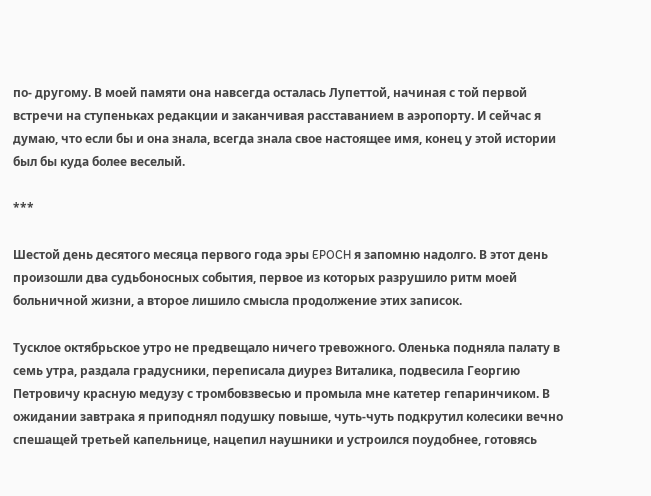по- другому. В моей памяти она навсегда осталась Лупеттой, начиная с той первой встречи на ступеньках редакции и заканчивая расставанием в аэропорту. И сейчас я думаю, что если бы и она знала, всегда знала свое настоящее имя, конец у этой истории был бы куда более веселый.

***

Шестой день десятого месяца первого года эры EPOCH я запомню надолго. В этот день произошли два судьбоносных события, первое из которых разрушило ритм моей больничной жизни, а второе лишило смысла продолжение этих записок.

Тусклое октябрьское утро не предвещало ничего тревожного. Оленька подняла палату в семь утра, раздала градусники, переписала диурез Виталика, подвесила Георгию Петровичу красную медузу с тромбовзвесью и промыла мне катетер гепаринчиком. В ожидании завтрака я приподнял подушку повыше, чуть-чуть подкрутил колесики вечно спешащей третьей капельнице, нацепил наушники и устроился поудобнее, готовясь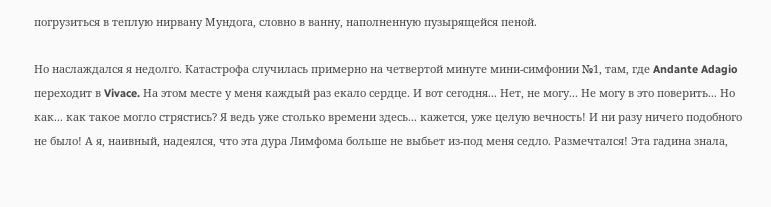погрузиться в теплую нирвану Мундога, словно в ванну, наполненную пузырящейся пеной.

Но наслаждался я недолго. Катастрофа случилась примерно на четвертой минуте мини-симфонии №1, там, где Andante Adagio переходит в Vivace. На этом месте у меня каждый раз екало сердце. И вот сегодня... Нет, не могу... Не могу в это поверить... Но как... как такое могло стрястись? Я ведь уже столько времени здесь... кажется, уже целую вечность! И ни разу ничего подобного не было! А я, наивный, надеялся, что эта дура Лимфома больше не выбьет из-под меня седло. Размечтался! Эта гадина знала,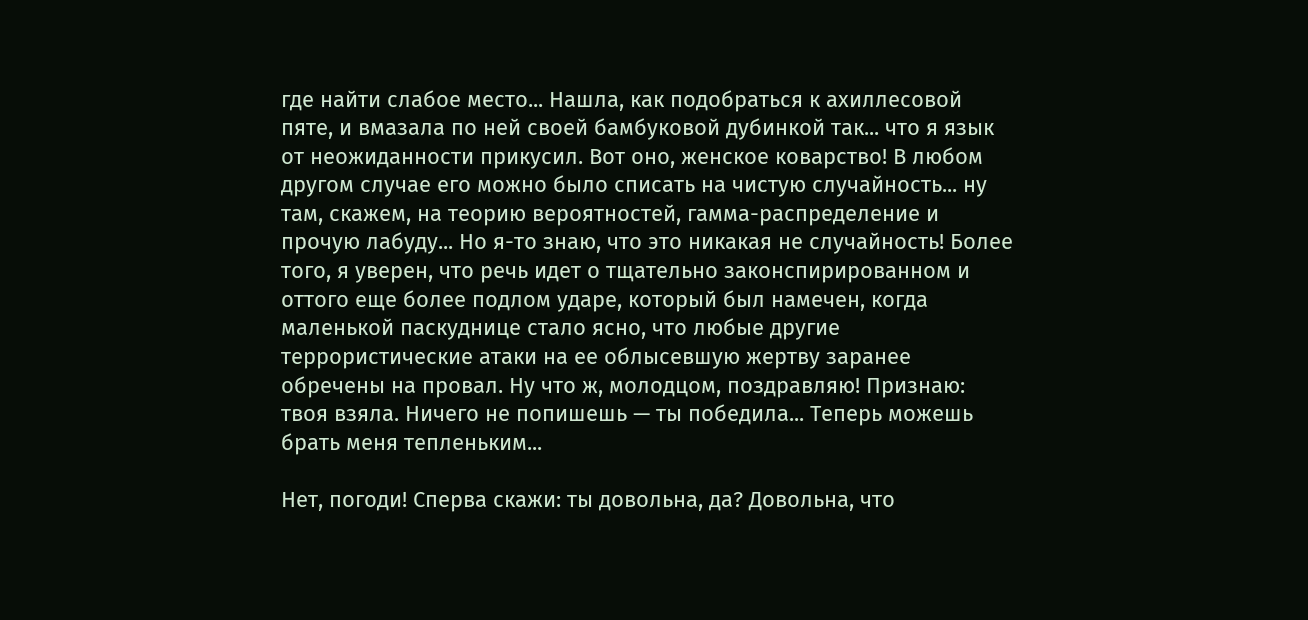где найти слабое место... Нашла, как подобраться к ахиллесовой пяте, и вмазала по ней своей бамбуковой дубинкой так... что я язык от неожиданности прикусил. Вот оно, женское коварство! В любом другом случае его можно было списать на чистую случайность... ну там, скажем, на теорию вероятностей, гамма-распределение и прочую лабуду... Но я-то знаю, что это никакая не случайность! Более того, я уверен, что речь идет о тщательно законспирированном и оттого еще более подлом ударе, который был намечен, когда маленькой паскуднице стало ясно, что любые другие террористические атаки на ее облысевшую жертву заранее обречены на провал. Ну что ж, молодцом, поздравляю! Признаю: твоя взяла. Ничего не попишешь — ты победила... Теперь можешь брать меня тепленьким...

Нет, погоди! Сперва скажи: ты довольна, да? Довольна, что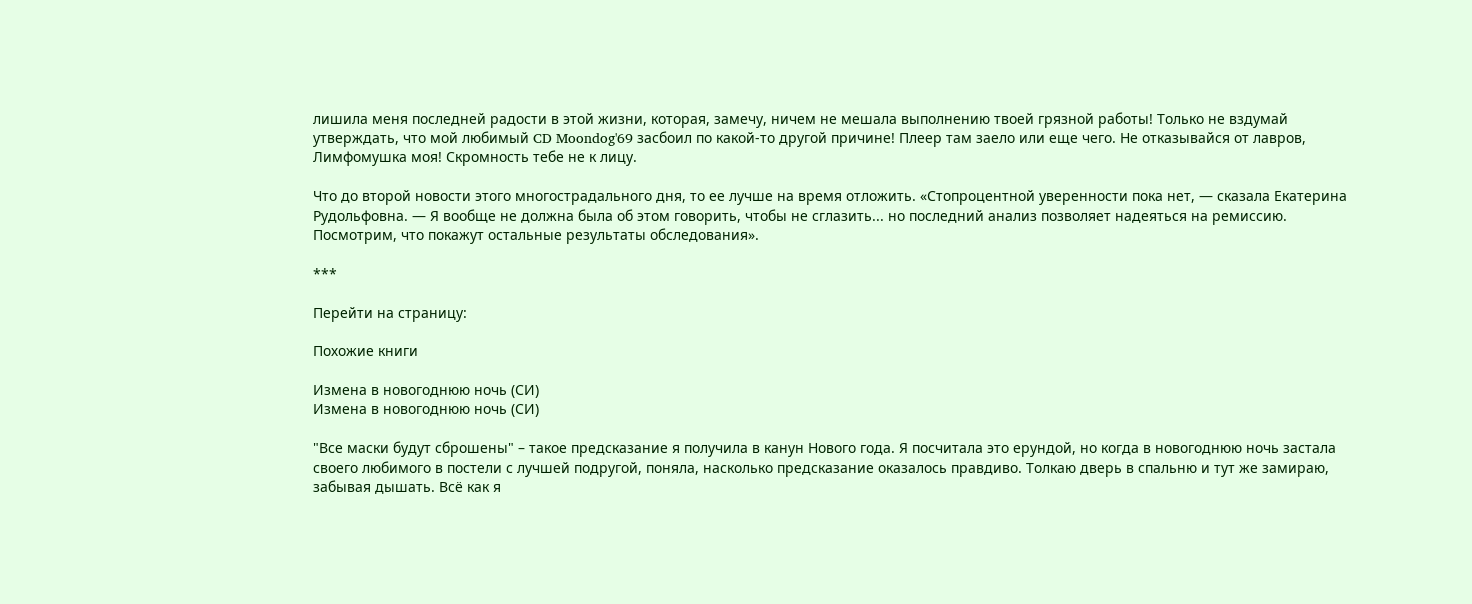лишила меня последней радости в этой жизни, которая, замечу, ничем не мешала выполнению твоей грязной работы! Только не вздумай утверждать, что мой любимый CD Moondog'69 засбоил по какой-то другой причине! Плеер там заело или еще чего. Не отказывайся от лавров, Лимфомушка моя! Скромность тебе не к лицу.

Что до второй новости этого многострадального дня, то ее лучше на время отложить. «Стопроцентной уверенности пока нет, — сказала Екатерина Рудольфовна. — Я вообще не должна была об этом говорить, чтобы не сглазить... но последний анализ позволяет надеяться на ремиссию. Посмотрим, что покажут остальные результаты обследования».

***

Перейти на страницу:

Похожие книги

Измена в новогоднюю ночь (СИ)
Измена в новогоднюю ночь (СИ)

"Все маски будут сброшены" – такое предсказание я получила в канун Нового года. Я посчитала это ерундой, но когда в новогоднюю ночь застала своего любимого в постели с лучшей подругой, поняла, насколько предсказание оказалось правдиво. Толкаю дверь в спальню и тут же замираю, забывая дышать. Всё как я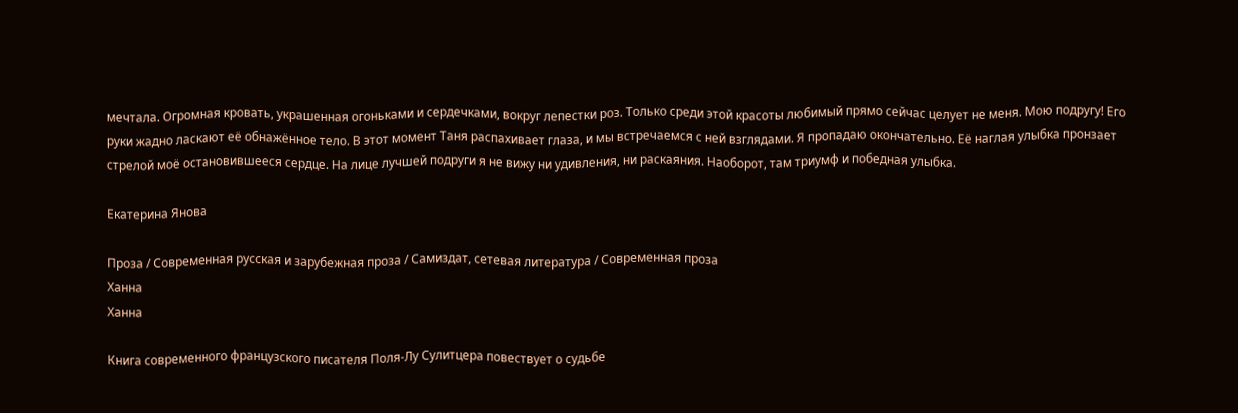мечтала. Огромная кровать, украшенная огоньками и сердечками, вокруг лепестки роз. Только среди этой красоты любимый прямо сейчас целует не меня. Мою подругу! Его руки жадно ласкают её обнажённое тело. В этот момент Таня распахивает глаза, и мы встречаемся с ней взглядами. Я пропадаю окончательно. Её наглая улыбка пронзает стрелой моё остановившееся сердце. На лице лучшей подруги я не вижу ни удивления, ни раскаяния. Наоборот, там триумф и победная улыбка.

Екатерина Янова

Проза / Современная русская и зарубежная проза / Самиздат, сетевая литература / Современная проза
Ханна
Ханна

Книга современного французского писателя Поля-Лу Сулитцера повествует о судьбе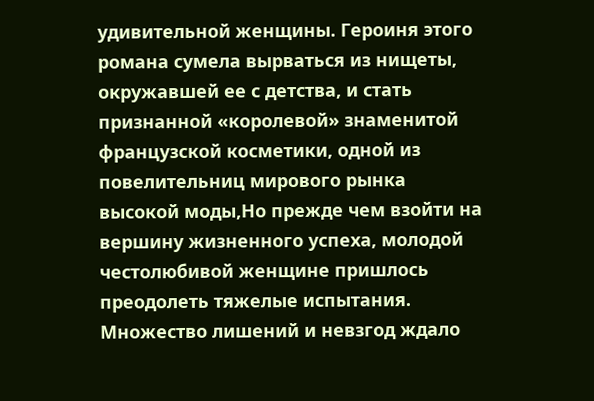удивительной женщины. Героиня этого романа сумела вырваться из нищеты, окружавшей ее с детства, и стать признанной «королевой» знаменитой французской косметики, одной из повелительниц мирового рынка высокой моды,Но прежде чем взойти на вершину жизненного успеха, молодой честолюбивой женщине пришлось преодолеть тяжелые испытания. Множество лишений и невзгод ждало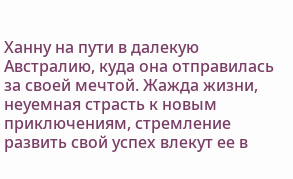Ханну на пути в далекую Австралию, куда она отправилась за своей мечтой. Жажда жизни, неуемная страсть к новым приключениям, стремление развить свой успех влекут ее в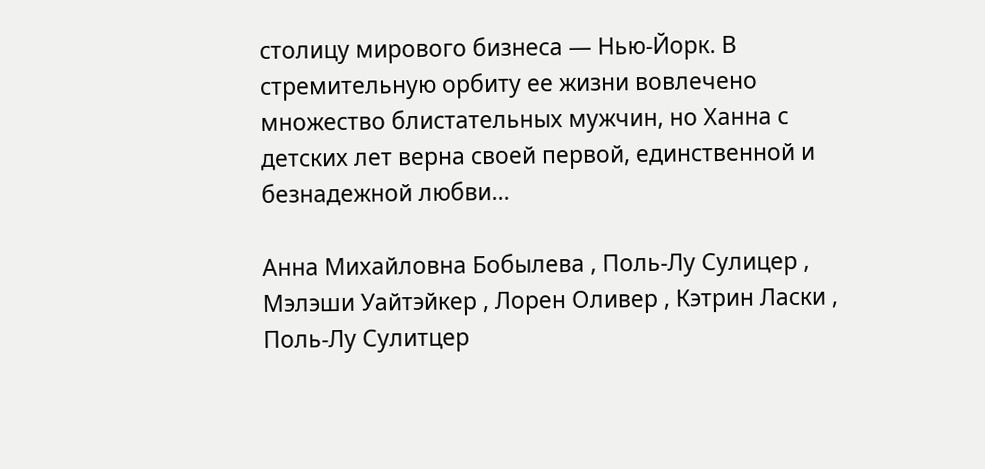столицу мирового бизнеса — Нью-Йорк. В стремительную орбиту ее жизни вовлечено множество блистательных мужчин, но Ханна с детских лет верна своей первой, единственной и безнадежной любви…

Анна Михайловна Бобылева , Поль-Лу Сулицер , Мэлэши Уайтэйкер , Лорен Оливер , Кэтрин Ласки , Поль-Лу Сулитцер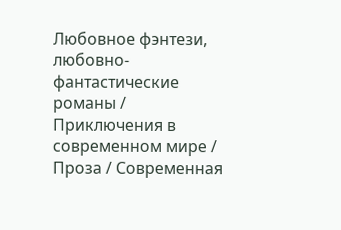Любовное фэнтези, любовно-фантастические романы / Приключения в современном мире / Проза / Современная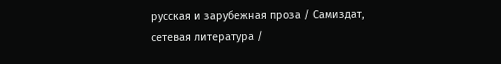русская и зарубежная проза / Самиздат, сетевая литература /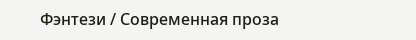Фэнтези / Современная проза